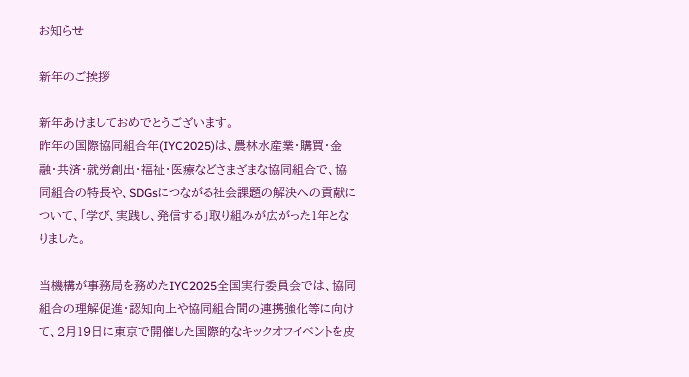お知らせ

新年のご挨拶

新年あけましておめでとうございます。
昨年の国際協同組合年(IYC2025)は、農林水産業・購買・金融・共済・就労創出・福祉・医療などさまざまな協同組合で、協同組合の特長や、SDGsにつながる社会課題の解決への貢献について、「学び、実践し、発信する」取り組みが広がった1年となりました。

当機構が事務局を務めたIYC2025全国実行委員会では、協同組合の理解促進・認知向上や協同組合間の連携強化等に向けて、2月19日に東京で開催した国際的なキックオフイベントを皮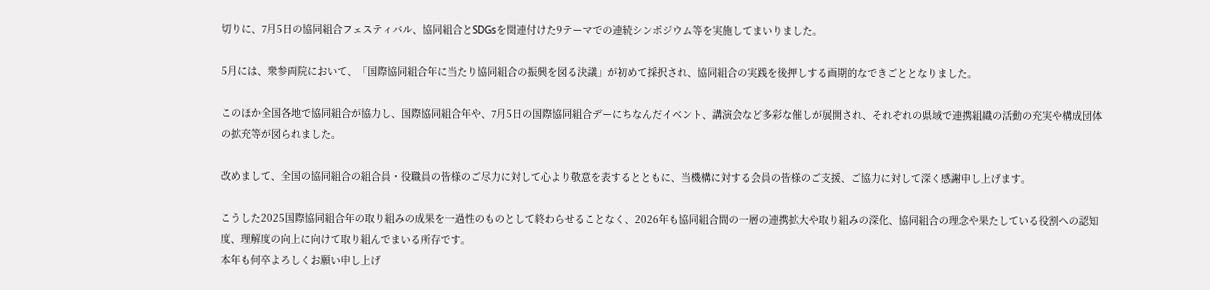切りに、7月5日の協同組合フェスティバル、協同組合とSDGsを関連付けた9テーマでの連続シンポジウム等を実施してまいりました。

5月には、衆参両院において、「国際協同組合年に当たり協同組合の振興を図る決議」が初めて採択され、協同組合の実践を後押しする画期的なできごととなりました。

このほか全国各地で協同組合が協力し、国際協同組合年や、7月5日の国際協同組合デーにちなんだイベント、講演会など多彩な催しが展開され、それぞれの県域で連携組織の活動の充実や構成団体の拡充等が図られました。

改めまして、全国の協同組合の組合員・役職員の皆様のご尽力に対して心より敬意を表するとともに、当機構に対する会員の皆様のご支援、ご協力に対して深く感謝申し上げます。

こうした2025国際協同組合年の取り組みの成果を一過性のものとして終わらせることなく、2026年も協同組合間の一層の連携拡大や取り組みの深化、協同組合の理念や果たしている役割への認知度、理解度の向上に向けて取り組んでまいる所存です。
本年も何卒よろしくお願い申し上げ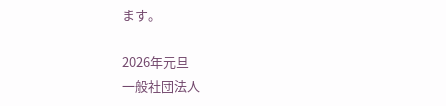ます。

2026年元旦
一般社団法人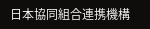日本協同組合連携機構